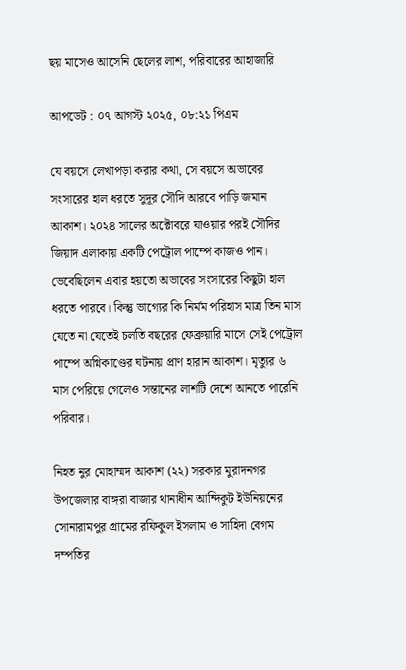ছয় মাসেও আসেনি ছেলের লাশ, পরিবারের আহাজারি

আপডেট : ০৭ আগস্ট ২০২৫, ০৮:২১ পিএম

যে বয়সে লেখাপড়া করার কথা, সে বয়সে অভাবের সংসারের হাল ধরতে সুদূর সৌদি আরবে পাড়ি জমান আকাশ। ২০২৪ সালের অক্টোবরে যাওয়ার পরই সৌদির জিয়াদ এলাকায় একটি পেট্রোল পাম্পে কাজও পান। ভেবেছিলেন এবার হয়তো অভাবের সংসারের কিছুটা হাল ধরতে পারবে। কিন্তু ভাগ্যের কি নির্মম পরিহাস মাত্র তিন মাস যেতে না যেতেই চলতি বছরের ফেব্রুয়ারি মাসে সেই পেট্রোল পাম্পে অগ্নিকাণ্ডের ঘটনায় প্রাণ হারান আকাশ। মৃত্যুর ৬ মাস পেরিয়ে গেলেও সন্তানের লাশটি দেশে আনতে পারেনি পরিবার।

নিহত নুর মোহাম্মদ আকাশ (২২) সরকার মুরাদনগর উপজেলার বাঙ্গরা বাজার থানাধীন আন্দিকুট ইউনিয়নের সোনারামপুর গ্রামের রফিকুল ইসলাম ও সাহিদা বেগম দম্পতির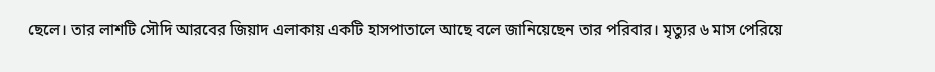ছেলে। তার লাশটি সৌদি আরবের জিয়াদ এলাকায় একটি হাসপাতালে আছে বলে জানিয়েছেন তার পরিবার। মৃত্যুর ৬ মাস পেরিয়ে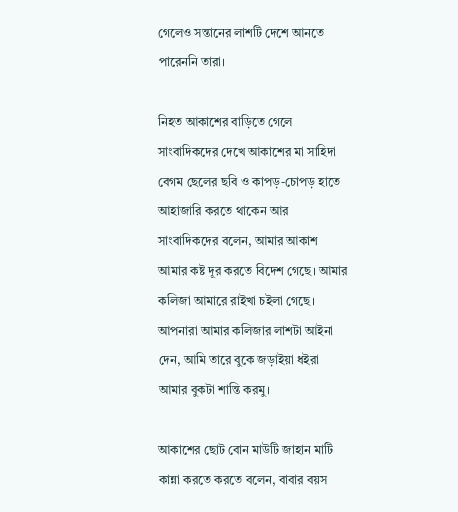গেলেও সন্তানের লাশটি দেশে আনতে পারেননি তারা।

নিহত আকাশের বাড়িতে গেলে সাংবাদিকদের দেখে আকাশের মা সাহিদা বেগম ছেলের ছবি ও কাপড়-চোপড় হাতে আহাজারি করতে থাকেন আর সাংবাদিকদের বলেন, আমার আকাশ আমার কষ্ট দূর করতে বিদেশ গেছে। আমার কলিজা আমারে রাইখা চইলা গেছে। আপনারা আমার কলিজার লাশটা আইনা দেন, আমি তারে বুকে জড়াইয়া ধইরা আমার বুকটা শান্তি করমু।

আকাশের ছোট বোন মাউটি জাহান মাটি কান্না করতে করতে বলেন, বাবার বয়স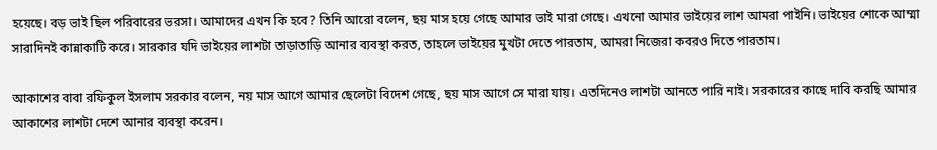হয়েছে। বড় ভাই ছিল পরিবারের ভরসা। আমাদের এখন কি হবে? তিনি আরো বলেন, ছয় মাস হয়ে গেছে আমার ভাই মারা গেছে। এখনো আমার ভাইয়ের লাশ আমরা পাইনি। ভাইয়ের শোকে আম্মা সারাদিনই কান্নাকাটি করে। সারকার যদি ভাইয়ের লাশটা তাড়াতাড়ি আনার ব্যবস্থা করত, তাহলে ভাইয়ের মুখটা দেতে পারতাম, আমরা নিজেরা কবরও দিতে পারতাম।

আকাশের বাবা রফিকুল ইসলাম সরকার বলেন, নয় মাস আগে আমার ছেলেটা বিদেশ গেছে, ছয় মাস আগে সে মারা যায়। এতদিনেও লাশটা আনতে পারি নাই। সরকারের কাছে দাবি করছি আমার আকাশের লাশটা দেশে আনার ব্যবস্থা করেন।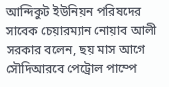আন্দিকুট ইউনিয়ন পরিষদের সাবেক চেয়ারম্যান নোয়াব আলী সরকার বলেন, ছয় মাস আগে সৌদিআরবে পেট্রোল পাম্পে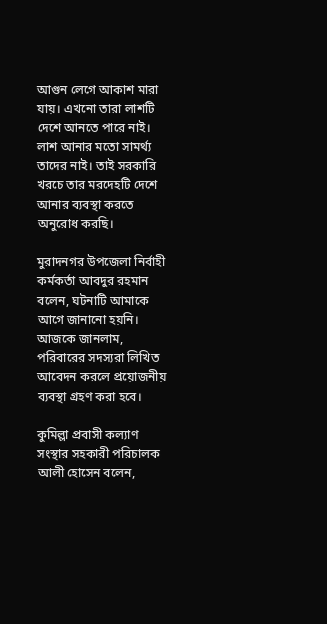আগুন লেগে আকাশ মারা যায়। এখনো তারা লাশটি দেশে আনতে পারে নাই। লাশ আনার মতো সামর্থ্য তাদের নাই। তাই সরকারি খরচে তার মরদেহটি দেশে আনার ব্যবস্থা করতে অনুরোধ করছি।

মুরাদনগর উপজেলা নির্বাহী কর্মকর্তা আবদুর রহমান বলেন, ঘটনাটি আমাকে আগে জানানো হয়নি। আজকে জানলাম, পরিবারের সদস্যরা লিখিত আবেদন করলে প্রয়োজনীয় ব্যবস্থা গ্রহণ করা হবে।

কুমিল্লা প্রবাসী কল্যাণ সংস্থার সহকারী পরিচালক আলী হোসেন বলেন,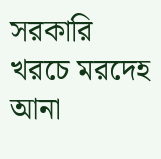সরকারি খরচে মরদেহ আনা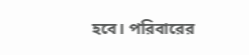হবে। পরিবারের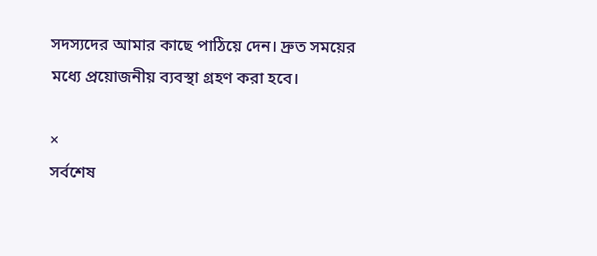সদস্যদের আমার কাছে পাঠিয়ে দেন। দ্রুত সময়ের মধ্যে প্রয়োজনীয় ব্যবস্থা গ্রহণ করা হবে।

×
সর্বশেষ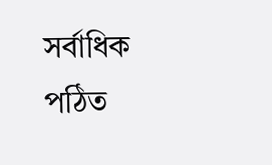সর্বাধিক পঠিত